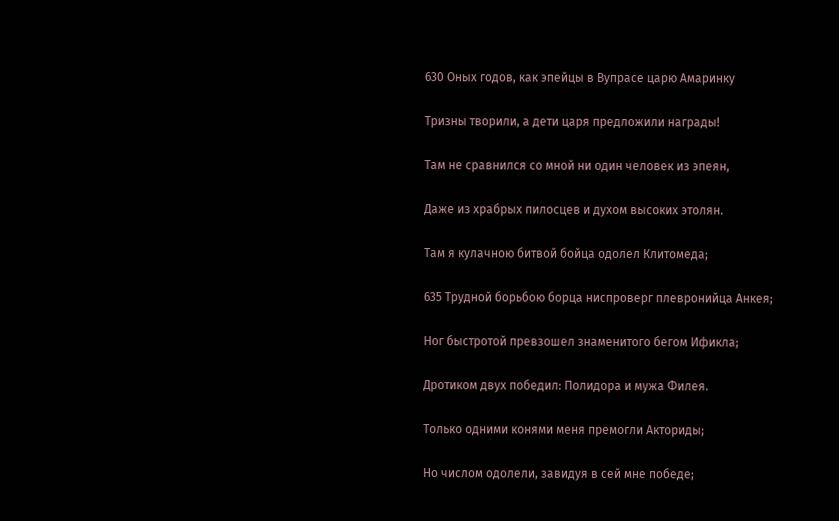630 Оных годов, как эпейцы в Вупрасе царю Амаринку

Тризны творили, а дети царя предложили награды!

Там не сравнился со мной ни один человек из эпеян,

Даже из храбрых пилосцев и духом высоких этолян.

Там я кулачною битвой бойца одолел Клитомеда;

635 Трудной борьбою борца ниспроверг плевронийца Анкея;

Ног быстротой превзошел знаменитого бегом Ификла;

Дротиком двух победил: Полидора и мужа Филея.

Только одними конями меня премогли Акториды;

Но числом одолели, завидуя в сей мне победе;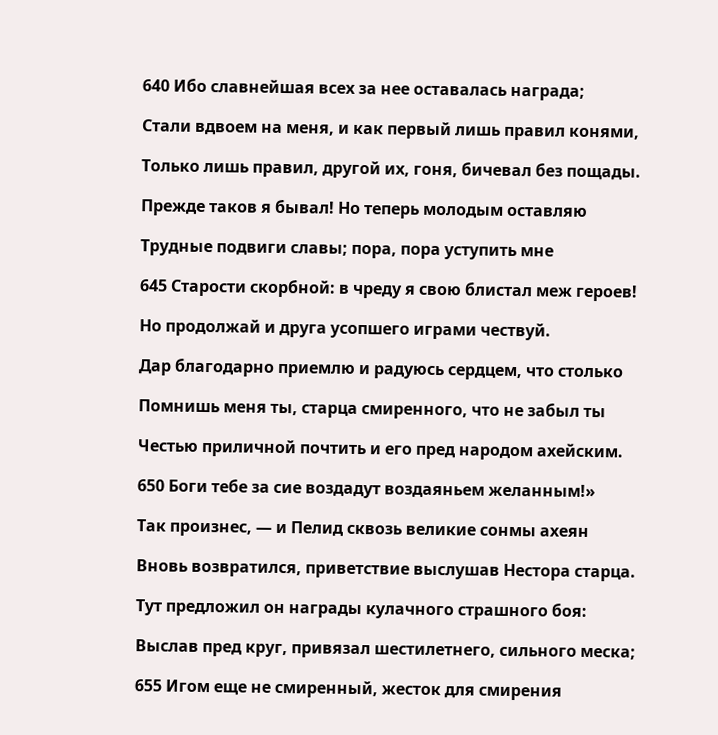640 Ибо славнейшая всех за нее оставалась награда;

Стали вдвоем на меня, и как первый лишь правил конями,

Только лишь правил, другой их, гоня, бичевал без пощады.

Прежде таков я бывал! Но теперь молодым оставляю

Трудные подвиги славы; пора, пора уступить мне

645 Старости скорбной: в чреду я свою блистал меж героев!

Но продолжай и друга усопшего играми чествуй.

Дар благодарно приемлю и радуюсь сердцем, что столько

Помнишь меня ты, старца смиренного, что не забыл ты

Честью приличной почтить и его пред народом ахейским.

650 Боги тебе за сие воздадут воздаяньем желанным!»

Так произнес, — и Пелид сквозь великие сонмы ахеян

Вновь возвратился, приветствие выслушав Нестора старца.

Тут предложил он награды кулачного страшного боя:

Выслав пред круг, привязал шестилетнего, сильного меска;

655 Игом еще не смиренный, жесток для смирения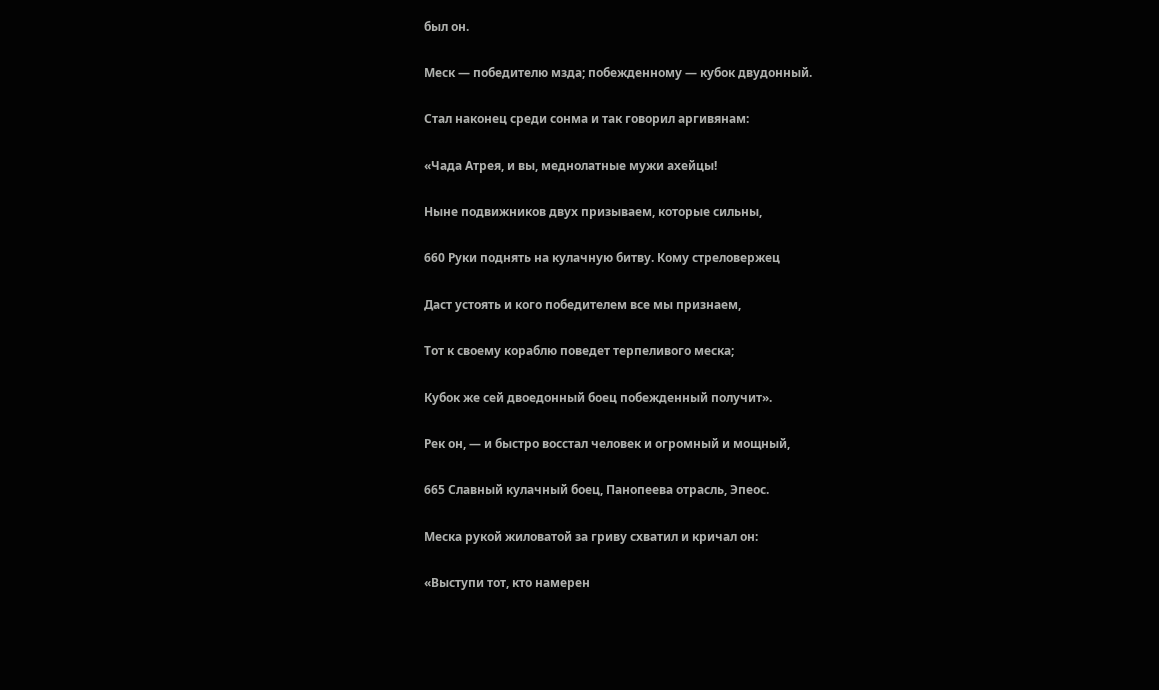был он.

Меск — победителю мзда; побежденному — кубок двудонный.

Стал наконец среди сонма и так говорил аргивянам:

«Чада Атрея, и вы, меднолатные мужи ахейцы!

Ныне подвижников двух призываем, которые сильны,

660 Руки поднять на кулачную битву. Кому стреловержец

Даст устоять и кого победителем все мы признаем,

Тот к своему кораблю поведет терпеливого меска;

Кубок же сей двоедонный боец побежденный получит».

Рек он, — и быстро восстал человек и огромный и мощный,

665 Славный кулачный боец, Панопеева отрасль, Эпеос.

Меска рукой жиловатой за гриву схватил и кричал он:

«Выступи тот, кто намерен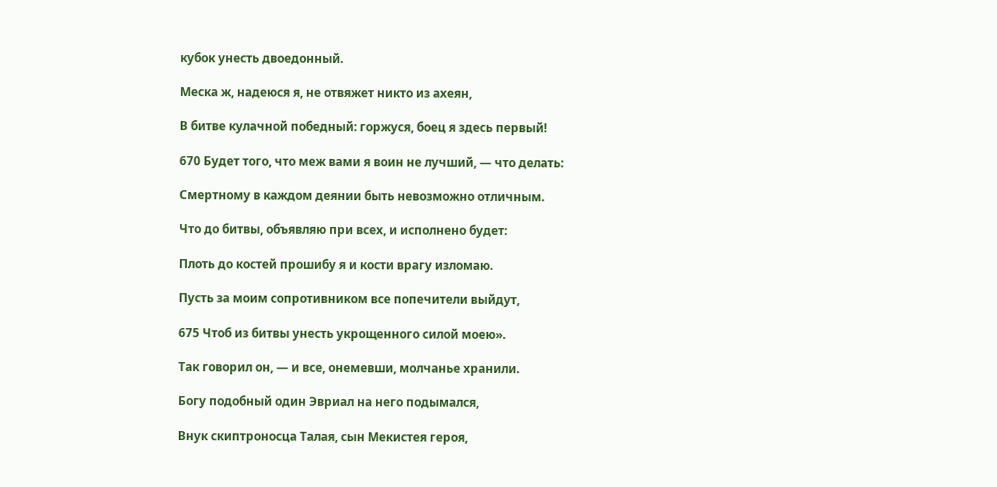кубок унесть двоедонный.

Меска ж, надеюся я, не отвяжет никто из ахеян,

В битве кулачной победный: горжуся, боец я здесь первый!

670 Будет того, что меж вами я воин не лучший, — что делать:

Смертному в каждом деянии быть невозможно отличным.

Что до битвы, объявляю при всех, и исполнено будет:

Плоть до костей прошибу я и кости врагу изломаю.

Пусть за моим сопротивником все попечители выйдут,

675 Чтоб из битвы унесть укрощенного силой моею».

Так говорил он, — и все, онемевши, молчанье хранили.

Богу подобный один Эвриал на него подымался,

Внук скиптроносца Талая, сын Мекистея героя,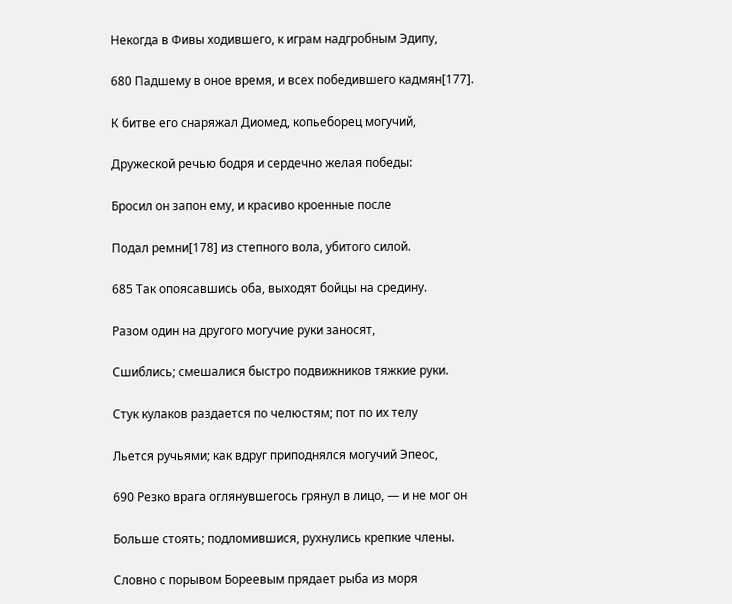Некогда в Фивы ходившего, к играм надгробным Эдипу,

680 Падшему в оное время, и всех победившего кадмян[177].

К битве его снаряжал Диомед, копьеборец могучий,

Дружеской речью бодря и сердечно желая победы:

Бросил он запон ему, и красиво кроенные после

Подал ремни[178] из степного вола, убитого силой.

685 Так опоясавшись оба, выходят бойцы на средину.

Разом один на другого могучие руки заносят,

Сшиблись; смешалися быстро подвижников тяжкие руки.

Стук кулаков раздается по челюстям; пот по их телу

Льется ручьями; как вдруг приподнялся могучий Эпеос,

690 Резко врага оглянувшегось грянул в лицо, — и не мог он

Больше стоять; подломившися, рухнулись крепкие члены.

Словно с порывом Бореевым прядает рыба из моря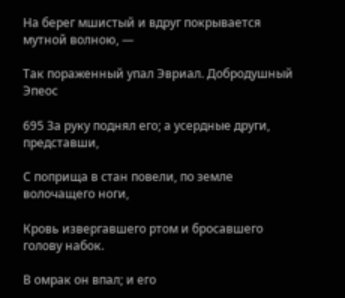На берег мшистый и вдруг покрывается мутной волною, —

Так пораженный упал Эвриал. Добродушный Эпеос

695 За руку поднял его; а усердные други, представши,

С поприща в стан повели, по земле волочащего ноги,

Кровь извергавшего ртом и бросавшего голову набок.

В омрак он впал; и его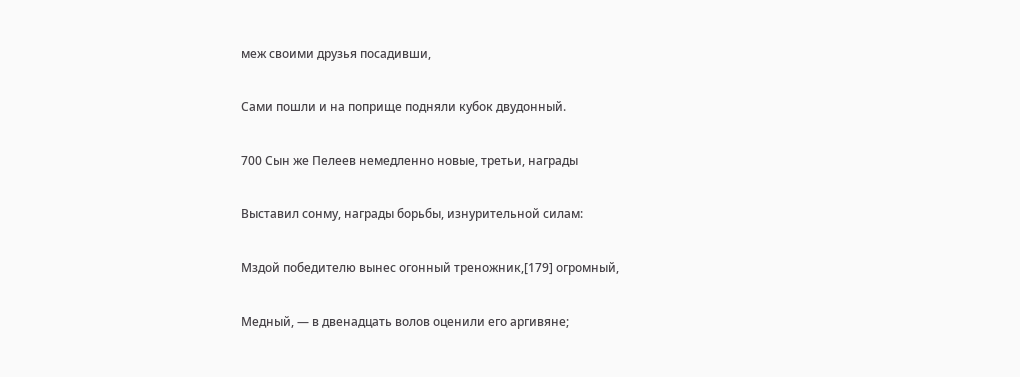меж своими друзья посадивши,

Сами пошли и на поприще подняли кубок двудонный.

700 Сын же Пелеев немедленно новые, третьи, награды

Выставил сонму, награды борьбы, изнурительной силам:

Мздой победителю вынес огонный треножник,[179] огромный,

Медный, — в двенадцать волов оценили его аргивяне;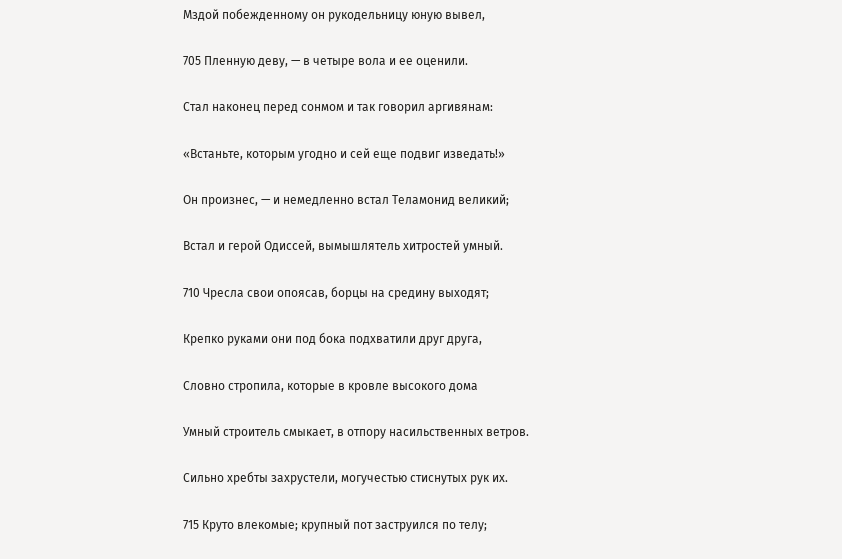Мздой побежденному он рукодельницу юную вывел,

705 Пленную деву, — в четыре вола и ее оценили.

Стал наконец перед сонмом и так говорил аргивянам:

«Встаньте, которым угодно и сей еще подвиг изведать!»

Он произнес, — и немедленно встал Теламонид великий;

Встал и герой Одиссей, вымышлятель хитростей умный.

710 Чресла свои опоясав, борцы на средину выходят;

Крепко руками они под бока подхватили друг друга,

Словно стропила, которые в кровле высокого дома

Умный строитель смыкает, в отпору насильственных ветров.

Сильно хребты захрустели, могучестью стиснутых рук их.

715 Круто влекомые; крупный пот заструился по телу;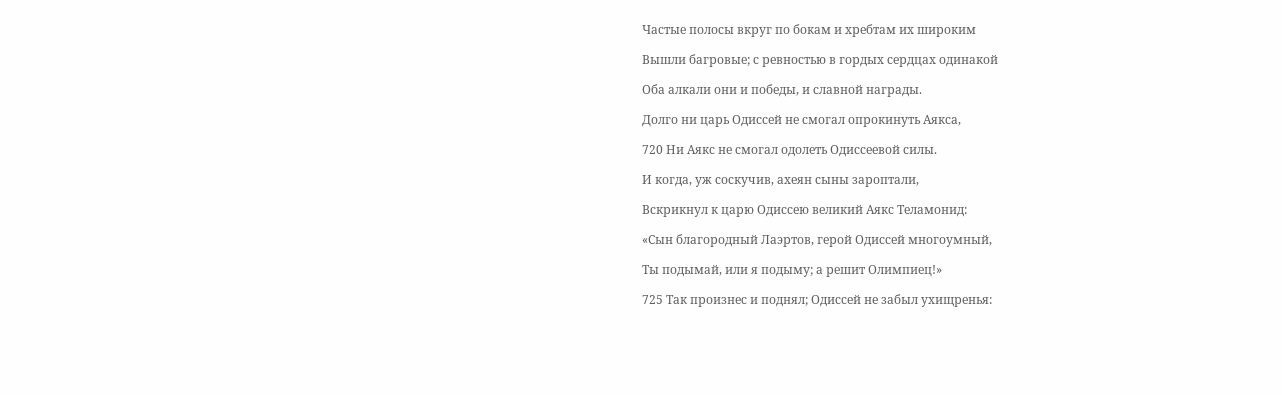Частые полосы вкруг по бокам и хребтам их широким

Вышли багровые; с ревностью в гордых сердцах одинакой

Оба алкали они и победы, и славной награды.

Долго ни царь Одиссей не смогал опрокинуть Аякса,

720 Ни Аякс не смогал одолеть Одиссеевой силы.

И когда, уж соскучив, ахеян сыны зароптали,

Вскрикнул к царю Одиссею великий Аякс Теламонид:

«Сын благородный Лаэртов, герой Одиссей многоумный,

Ты подымай, или я подыму; а решит Олимпиец!»

725 Так произнес и поднял; Одиссей не забыл ухищренья: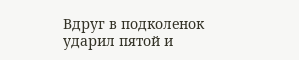Вдруг в подколенок ударил пятой и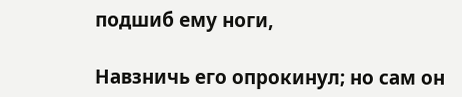подшиб ему ноги,

Навзничь его опрокинул; но сам он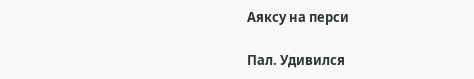Аяксу на перси

Пал. Удивился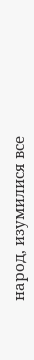народ, изумилися все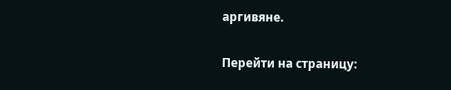аргивяне.

Перейти на страницу: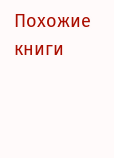Похожие книги